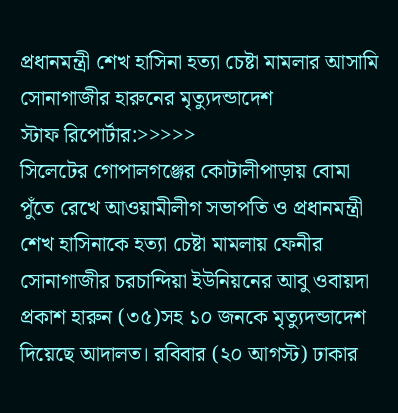প্রধানমন্ত্রী শেখ হাসিনা হত্যা চেষ্টা মামলার আসামি সোনাগাজীর হারুনের মৃত্যুদন্ডাদেশ
স্টাফ রিপোর্টার:>>>>>
সিলেটের গোপালগঞ্জের কোটালীপাড়ায় বোমা পুঁতে রেখে আওয়ামীলীগ সভাপতি ও প্রধানমন্ত্রী শেখ হাসিনাকে হত্যা চেষ্টা মামলায় ফেনীর সোনাগাজীর চরচান্দিয়া ইউনিয়নের আবু ওবায়দা প্রকাশ হারুন (৩৫)সহ ১০ জনকে মৃত্যুদন্ডাদেশ দিয়েছে আদালত। রবিবার (২০ আগস্ট) ঢাকার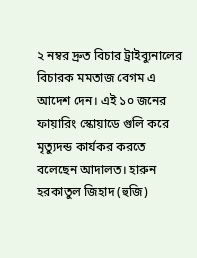২ নম্বর দ্রুত বিচার ট্রাইব্যুনালের বিচারক মমতাজ বেগম এ আদেশ দেন। এই ১০ জনের ফায়ারিং স্কোয়াডে গুলি করে মৃত্যুদন্ড কার্যকর করতে বলেছেন আদালত। হারুন হরকাতুল জিহাদ (হুজি)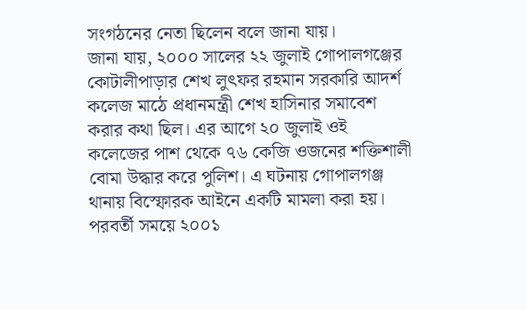সংগঠনের নেতা ছিলেন বলে জানা যায়।
জানা যায়, ২০০০ সালের ২২ জুলাই গোপালগঞ্জের কোটালীপাড়ার শেখ লুৎফর রহমান সরকারি আদর্শ কলেজ মাঠে প্রধানমন্ত্রী শেখ হাসিনার সমাবেশ করার কথা ছিল। এর আগে ২০ জুলাই ওই কলেজের পাশ থেকে ৭৬ কেজি ওজনের শক্তিশালী বোমা উদ্ধার করে পুলিশ। এ ঘটনায় গোপালগঞ্জ থানায় বিস্ফোরক আইনে একটি মামলা করা হয়। পরবর্তী সময়ে ২০০১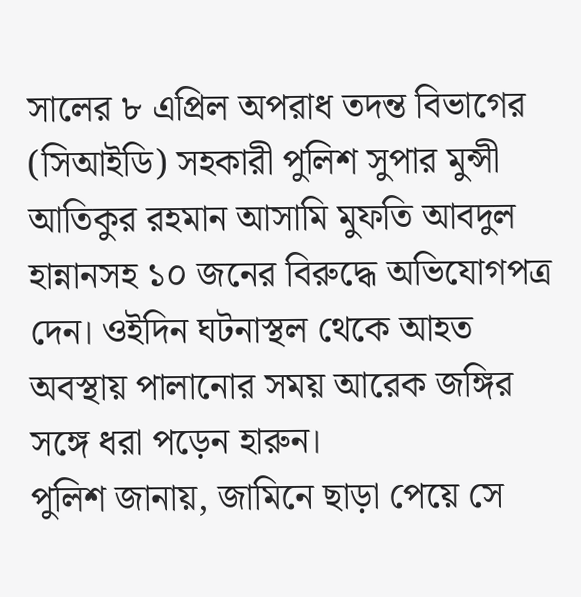সালের ৮ এপ্রিল অপরাধ তদন্ত বিভাগের (সিআইডি) সহকারী পুলিশ সুপার মুন্সী আতিকুর রহমান আসামি মুফতি আবদুল হান্নানসহ ১০ জনের বিরুদ্ধে অভিযোগপত্র দেন। ওইদিন ঘটনাস্থল থেকে আহত অবস্থায় পালানোর সময় আরেক জঙ্গির সঙ্গে ধরা পড়েন হারুন।
পুলিশ জানায়, জামিনে ছাড়া পেয়ে সে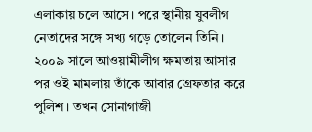এলাকায় চলে আসে। পরে স্থানীয় যুবলীগ নেতাদের সঙ্গে সখ্য গড়ে তোলেন তিনি। ২০০৯ সালে আওয়ামীলীগ ক্ষমতায় আসার পর ওই মামলায় তাঁকে আবার গ্রেফতার করে পুলিশ। তখন সোনাগাজী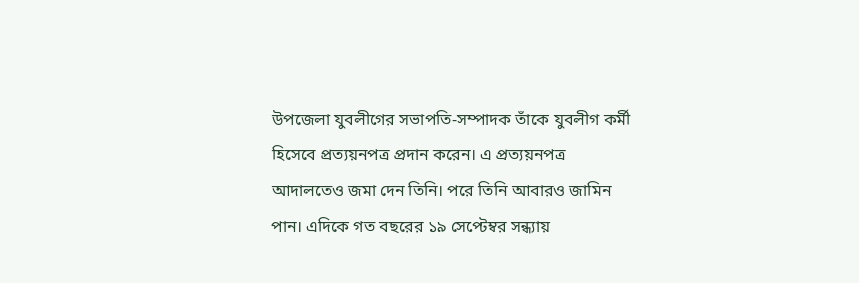উপজেলা যুবলীগের সভাপতি-সম্পাদক তাঁকে যুবলীগ কর্মী হিসেবে প্রত্যয়নপত্র প্রদান করেন। এ প্রত্যয়নপত্র আদালতেও জমা দেন তিনি। পরে তিনি আবারও জামিন পান। এদিকে গত বছরের ১৯ সেপ্টেম্বর সন্ধ্যায়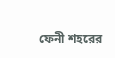ফেনী শহরের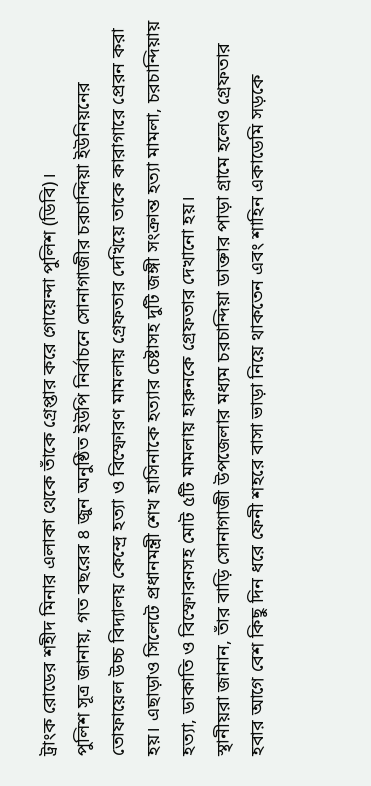ট্রাংক রোডের শহীদ মিনার এলাকা থেকে তাঁকে গ্রেপ্তার করে গোয়েন্দা পুলিশ (ডিবি)।
পুলিশ সূত্র জানায়, গত বছরের ৪ জুন অনুষ্ঠিত ইউপি নির্বাচনে সোনাগাজীর চরচান্দিয়া ইউনিয়নের তোফায়েল উচ্চ বিদ্যালয় কেন্দ্রে হত্যা ও বিস্ফোরণ মামলায় গ্রেফতার দেখিয়ে তাকে কারাগারে প্রেরন করা হয়। এছাড়াও সিলেটে প্রধানমন্ত্রী শেখ হাসিনাকে হত্যার চেষ্টাসহ দুটি জঙ্গী সংক্রান্ত হত্যা মামলা, চরচান্দিয়ায় হত্যা, ডাকাতি ও বিস্ফোরনসহ মোট ৫টি মামলায় হারুনকে গ্রেফতার দেখানো হয়।
স্থানীয়রা জানান, তাঁর বাড়ি সোনাগাজী উপজেলার মধ্যম চরচান্দিয়া ডাক্তার পাড়া গ্রামে হলেও গ্রেফতার হবার আগে বেশ কিছু দিন ধরে ফেনী শহরে বাসা ভাড়া নিয়ে থাকতেন এবং শাহিন একাডেমি সড়কে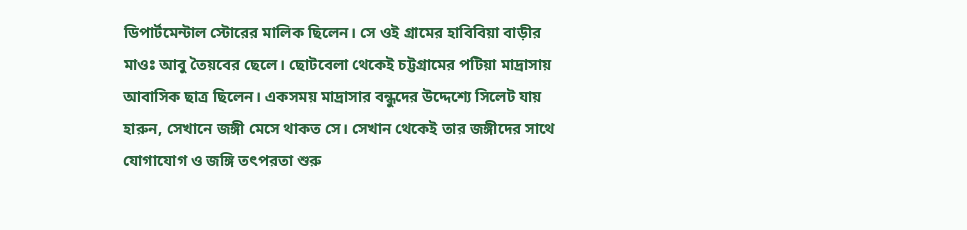ডিপার্টমেন্টাল স্টোরের মালিক ছিলেন। সে ওই গ্রামের হাবিবিয়া বাড়ীর মাওঃ আবু তৈয়বের ছেলে। ছোটবেলা থেকেই চট্টগ্রামের পটিয়া মাদ্রাসায় আবাসিক ছাত্র ছিলেন। একসময় মাদ্রাসার বন্ধুদের উদ্দেশ্যে সিলেট যায় হারুন, সেখানে জঙ্গী মেসে থাকত সে। সেখান থেকেই তার জঙ্গীদের সাথে যোগাযোগ ও জঙ্গি তৎপরতা শুরু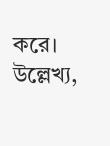করে।
উল্লেখ্য,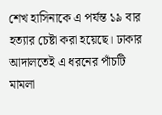শেখ হাসিনাকে এ পর্যন্ত ১৯ বার হত্যার চেষ্টা করা হয়েছে। ঢাকার আদালতেই এ ধরনের পাঁচটি মামলা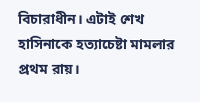বিচারাধীন। এটাই শেখ হাসিনাকে হত্যাচেষ্টা মামলার প্রথম রায়।